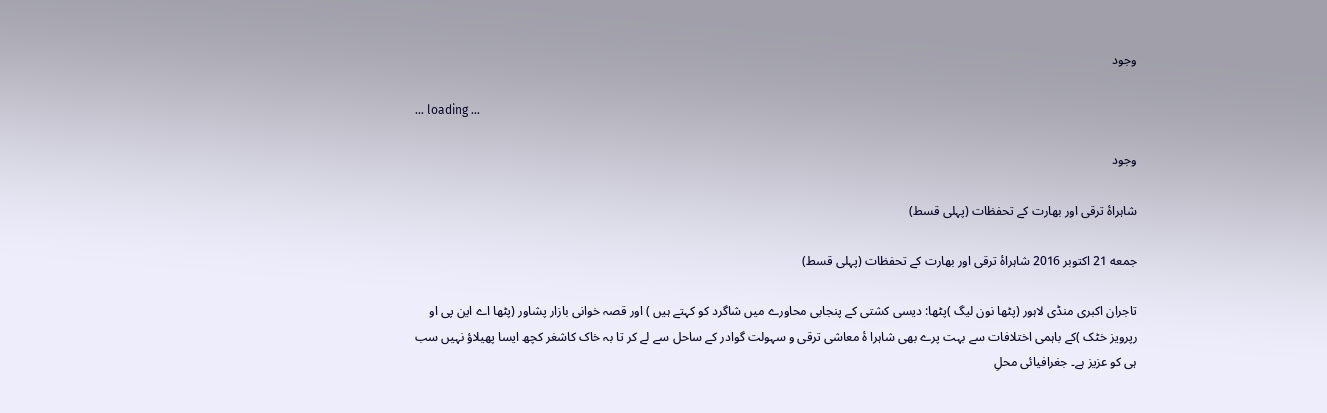وجود

... loading ...

وجود

شاہراۂ ترقی اور بھارت کے تحفظات (پہلی قسط)

جمعه 21 اکتوبر 2016 شاہراۂ ترقی اور بھارت کے تحفظات (پہلی قسط)

تاجران اکبری منڈی لاہور (پٹھا نون لیگ )پٹھا: دیسی کشتی کے پنجابی محاورے میں شاگرد کو کہتے ہیں ) اور قصہ خوانی بازار پشاور (پٹھا اے این پی او رپرویز خٹک )کے باہمی اختلافات سے بہت پرے بھی شاہرا ۂ معاشی ترقی و سہولت گوادر کے ساحل سے لے کر تا بہ خاک کاشغر کچھ ایسا پھیلاؤ نہیں سب ہی کو عزیز ہے۔ جغرافیائی محلِ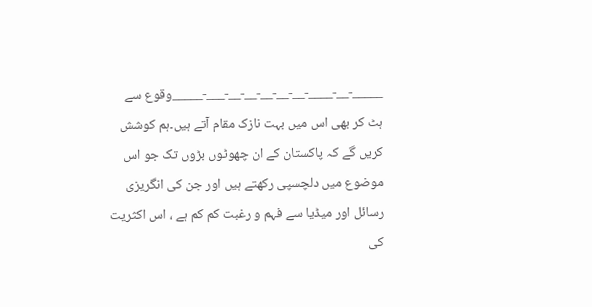_____-__-____-__-__-__-__-__-___-_____وقوع سے ہٹ کر بھی اس میں بہت نازک مقام آتے ہیں۔ہم کوشش کریں گے کہ پاکستان کے ان چھوٹوں بڑوں تک جو اس موضوع میں دلچسپی رکھتے ہیں اور جن کی انگریزی رسائل اور میڈیا سے فہم و رغبت کم کم ہے ، اس اکثریت کی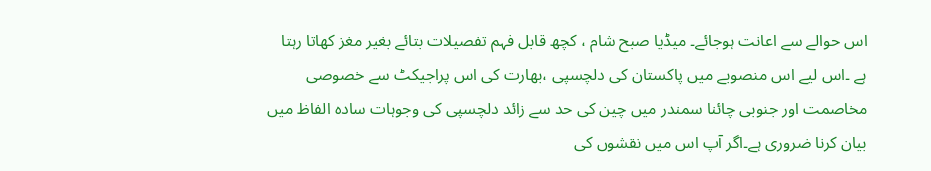اس حوالے سے اعانت ہوجائے۔ میڈیا صبح شام ، کچھ قابل فہم تفصیلات بتائے بغیر مغز کھاتا رہتا ہے ۔اس لیے اس منصوبے میں پاکستان کی دلچسپی ،بھارت کی اس پراجیکٹ سے خصوصی مخاصمت اور جنوبی چائنا سمندر میں چین کی حد سے زائد دلچسپی کی وجوہات سادہ الفاظ میں بیان کرنا ضروری ہے۔اگر آپ اس میں نقشوں کی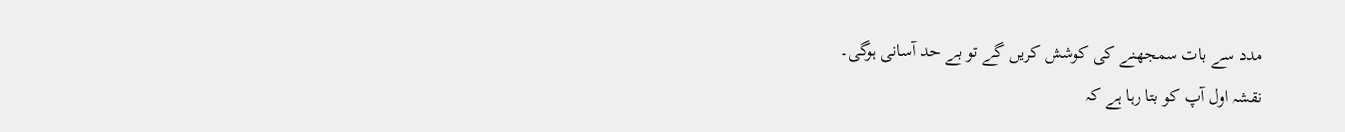مدد سے بات سمجھنے کی کوشش کریں گے تو بے حد آسانی ہوگی۔
نقشہ اول آپ کو بتا رہا ہے کہ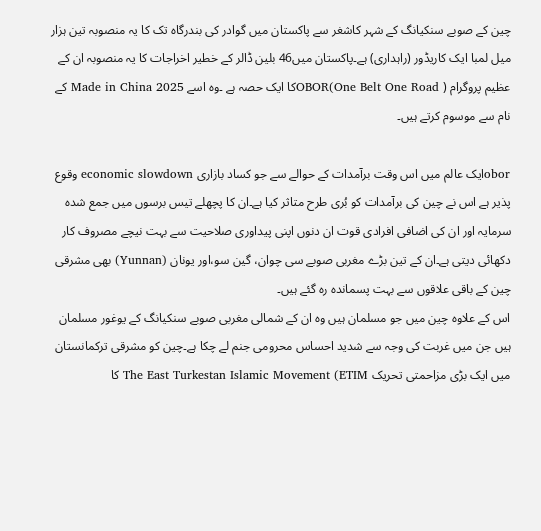چین کے صوبے سنکیانگ کے شہر کاشغر سے پاکستان میں گوادر کی بندرگاہ تک کا یہ منصوبہ تین ہزار میل لمبا ایک کاریڈور (راہداری) ہے۔پاکستان میں46 بلین ڈالر کے خطیر اخراجات کا یہ منصوبہ ان کے عظیم پروگرام OBOR(One Belt One Road )کا ایک حصہ ہے ۔وہ اسے Made in China 2025 کے نام سے موسوم کرتے ہیں۔

oborایک عالم میں اس وقت برآمدات کے حوالے سے جو کساد بازاری economic slowdown وقوع پذیر ہے اس نے چین کی برآمدات کو بُری طرح متاثر کیا ہے۔ان کا پچھلے تیس برسوں میں جمع شدہ سرمایہ اور ان کی اضافی افرادی قوت ان دنوں اپنی پیداوری صلاحیت سے بہت نیچے مصروف کار دکھائی دیتی ہے۔ان کے تین بڑے مغربی صوبے سی چوان، گین سو،اور یونان (Yunnan) بھی مشرقی چین کے باقی علاقوں سے بہت پسماندہ رہ گئے ہیں۔
اس کے علاوہ چین میں جو مسلمان ہیں وہ ان کے شمالی مغربی صوبے سنکیانگ کے یوغور مسلمان ہیں جن میں غربت کی وجہ سے شدید احساس محرومی جنم لے چکا ہے۔چین کو مشرقی ترکمانستان میں ایک بڑی مزاحمتی تحریک The East Turkestan Islamic Movement (ETIM کا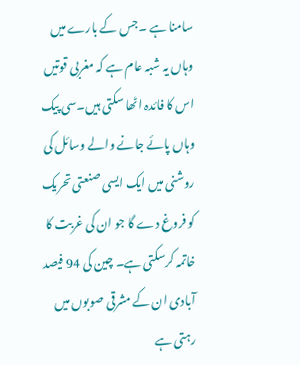سامنا ہے ۔جس کے بارے میں وہاں یہ شبہ عام ہے کہ مغربی قوتیں اس کا فائدہ اٹھا سکتی ہیں۔سی پیک وہاں پائے جانے والے وسائل کی روشنی میں ایک ایسی صنعتی تحریک کو فروغ دے گا جو ان کی غربت کا خاتمہ کرسکتی ہے۔ چین کی 94 فیصد آبادی ان کے مشرقی صوبوں میں رہتی ہے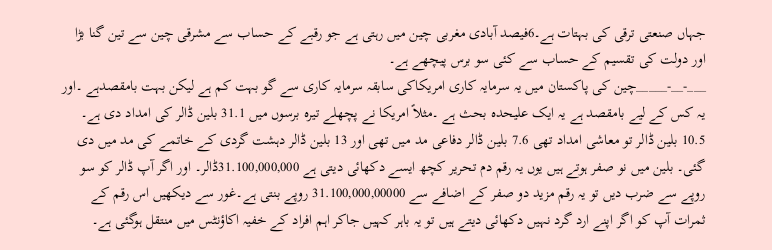جہاں صنعتی ترقی کی بہتات ہے۔6فیصد آبادی مغربی چین میں رہتی ہے جو رقبے کے حساب سے مشرقی چین سے تین گنا بڑا اور دولت کی تقسیم کے حساب سے کئی سو برس پیچھے ہے۔
___-__-_____چین کی پاکستان میں یہ سرمایہ کاری امریکاکی سابقہ سرمایہ کاری سے گو بہت کم ہے لیکن بہت بامقصدہے ۔اور یہ کس کے لیے بامقصد ہے یہ ایک علیحدہ بحث ہے ۔مثلاً امریکا نے پچھلے تیرہ برسوں میں 31.1 بلین ڈالر کی امداد دی ہے۔ 10.5 بلین ڈالر تو معاشی امداد تھی 7.6 بلین ڈالر دفاعی مد میں تھی اور 13 بلین ڈالر دہشت گردی کے خاتمے کی مد میں دی گئی۔ بلین میں نو صفر ہوتے ہیں یوں یہ رقم دم تحریر کچھ ایسے دکھائی دیتی ہے 31.100,000,000ڈالر۔ اور اگر آپ ڈالر کو سو روپے سے ضرب دیں تو یہ رقم مزید دو صفر کے اضافے سے 31.100,000,00000 روپے بنتی ہے۔غور سے دیکھیں اس رقم کے ثمرات آپ کو اگر اپنے ارد گرد نہیں دکھائی دیتے ہیں تو یہ باہر کہیں جاکر اہم افراد کے خفیہ اکاؤنٹس میں منتقل ہوگئی ہے۔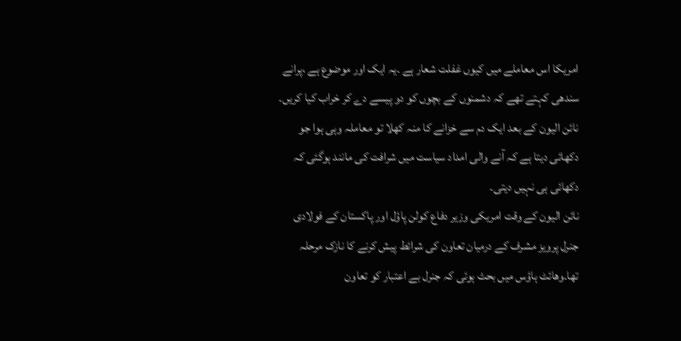امریکا اس معاملے میں کیوں غفلت شعار ہے ۔یہ ایک اور موضوع ہے ،پرانے سندھی کہتے تھے کہ دشمنوں کے بچوں کو دو پیسے دے کر خراب کیا کریں۔ نائن الیون کے بعد ایک دم سے خزانے کا منہ کھلا تو معاملہ وہی ہوا جو دکھائی دیتا ہے کہ آنے والی امداد سیاست میں شرافت کی مانند ہوگئی کہ دکھائی ہی نہیں دیتی۔
نائن الیون کے وقت امریکی وزیر دفاع کولن پاؤل اور پاکستان کے فولادی جنرل پرویز مشرف کے درمیان تعاون کی شرائط پیش کرنے کا نازک مرحلہ تھا۔وھائٹ ہاؤس میں بحث ہوئی کہ جنرل بے اعتبار کو تعاون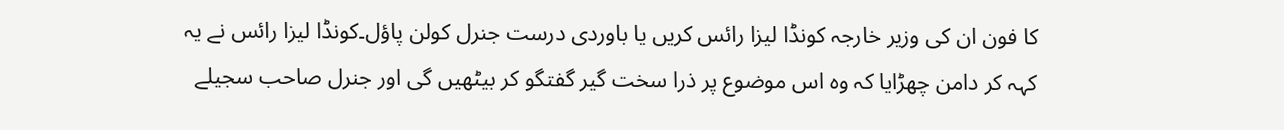کا فون ان کی وزیر خارجہ کونڈا لیزا رائس کریں یا باوردی درست جنرل کولن پاؤل۔کونڈا لیزا رائس نے یہ کہہ کر دامن چھڑایا کہ وہ اس موضوع پر ذرا سخت گیر گفتگو کر بیٹھیں گی اور جنرل صاحب سجیلے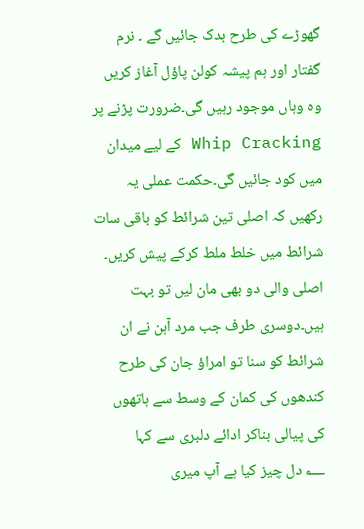گھوڑے کی طرح بدک جائیں گے ۔ نرم گفتار اور ہم پیشہ کولن پاؤل آغاز کریں وہ وہاں موجود رہیں گی۔ضرورت پڑنے پر Whip Cracking کے لیے میدان میں کود جائیں گی۔حکمت عملی یہ رکھیں کہ اصلی تین شرائط کو باقی سات شرائط میں خلط ملط کرکے پیش کریں۔ اصلی والی دو بھی مان لیں تو بہت ہیں۔دوسری طرف جب مرد آہن نے ان شرائط کو سنا تو امراؤ جان کی طرح کندھوں کی کمان کے وسط سے ہاتھوں کی پیالی بناکر ادائے دلبری سے کہا
؂ دل چیز کیا ہے آپ میری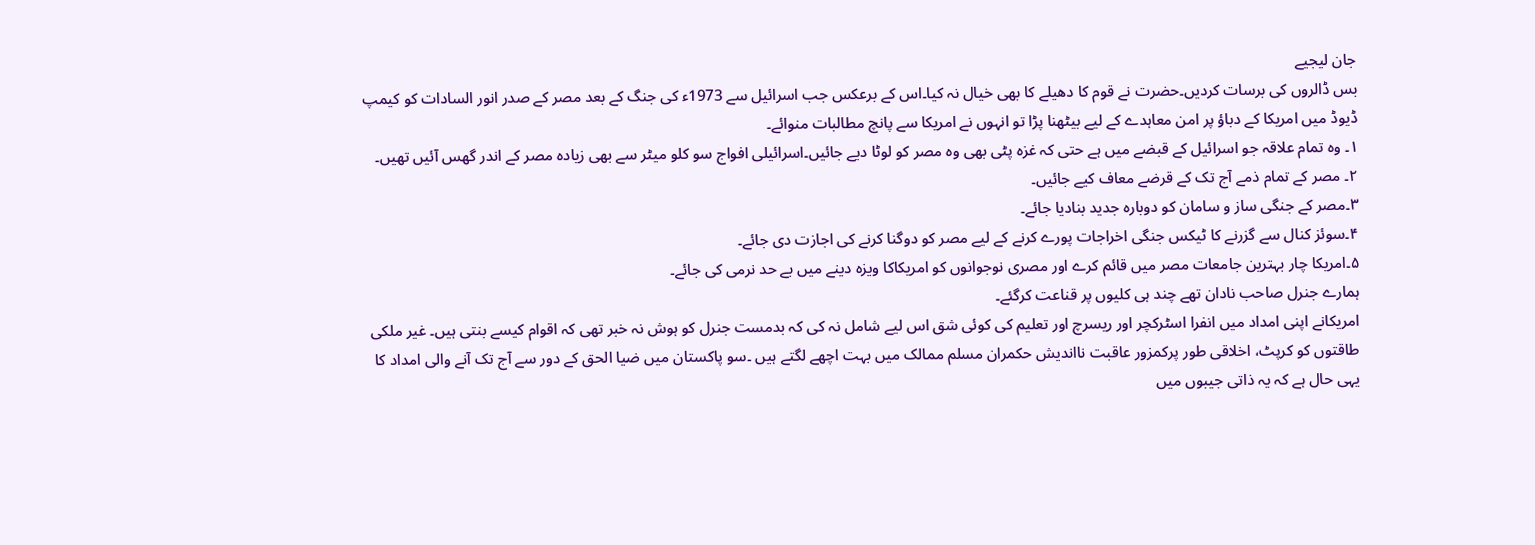جان لیجیے
بس ڈالروں کی برسات کردیں۔حضرت نے قوم کا دھیلے کا بھی خیال نہ کیا۔اس کے برعکس جب اسرائیل سے 1973ء کی جنگ کے بعد مصر کے صدر انور السادات کو کیمپ ڈیوڈ میں امریکا کے دباؤ پر امن معاہدے کے لیے بیٹھنا پڑا تو انہوں نے امریکا سے پانچ مطالبات منوائے۔
۱۔ وہ تمام علاقہ جو اسرائیل کے قبضے میں ہے حتی کہ غزہ پٹی بھی وہ مصر کو لوٹا دیے جائیں۔اسرائیلی افواج سو کلو میٹر سے بھی زیادہ مصر کے اندر گھس آئیں تھیں۔
۲۔ مصر کے تمام ذمے آج تک کے قرضے معاف کیے جائیں۔
۳۔مصر کے جنگی ساز و سامان کو دوبارہ جدید بنادیا جائے۔
۴۔سوئز کنال سے گزرنے کا ٹیکس جنگی اخراجات پورے کرنے کے لیے مصر کو دوگنا کرنے کی اجازت دی جائے۔
۵۔امریکا چار بہترین جامعات مصر میں قائم کرے اور مصری نوجوانوں کو امریکاکا ویزہ دینے میں بے حد نرمی کی جائے۔
ہمارے جنرل صاحب نادان تھے چند ہی کلیوں پر قناعت کرگئے۔
امریکانے اپنی امداد میں انفرا اسٹرکچر اور ریسرچ اور تعلیم کی کوئی شق اس لیے شامل نہ کی کہ بدمست جنرل کو ہوش نہ خبر تھی کہ اقوام کیسے بنتی ہیں۔ غیر ملکی طاقتوں کو کرپٹ، اخلاقی طور پرکمزور عاقبت نااندیش حکمران مسلم ممالک میں بہت اچھے لگتے ہیں ۔سو پاکستان میں ضیا الحق کے دور سے آج تک آنے والی امداد کا یہی حال ہے کہ یہ ذاتی جیبوں میں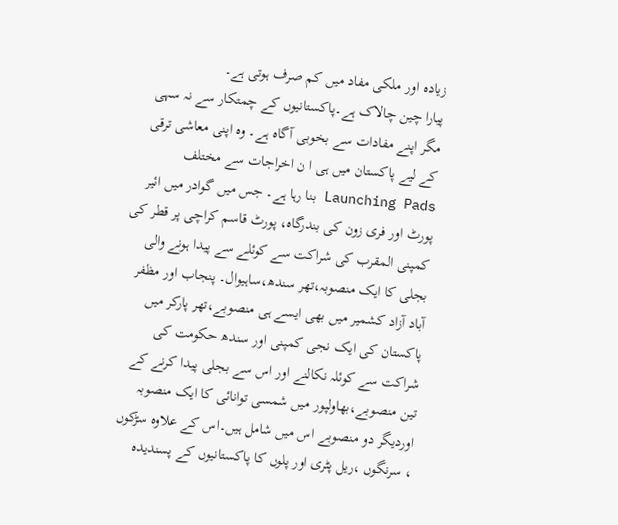زیادہ اور ملکی مفاد میں کم صرف ہوتی ہے۔
پیارا چین چالاک ہے۔پاکستانیوں کے چمتکار سے نہ سہی مگر اپنے مفادات سے بخوبی آگاہ ہے۔ وہ اپنی معاشی ترقی کے لیے پاکستان میں ہی ا ن اخراجات سے مختلف Launching Pads بنا رہا ہے۔ جس میں گوادر میں ائیر پورٹ اور فری زون کی بندرگاہ، پورٹ قاسم کراچی پر قطر کی کمپنی المقرب کی شراکت سے کوئلے سے پیدا ہونے والی بجلی کا ایک منصوبہ،تھر سندھ،ساہیوال۔ پنجاب اور مظفر آباد آزاد کشمیر میں بھی ایسے ہی منصوبے،تھر پارکر میں پاکستان کی ایک نجی کمپنی اور سندھ حکومت کی شراکت سے کوئلہ نکالنے اور اس سے بجلی پیدا کرنے کے تین منصوبے،بھاولپور میں شمسی توانائی کا ایک منصوبہ اوردیگر دو منصوبے اس میں شامل ہیں۔اس کے علاوہ سڑکوں ، سرنگوں ،ریل پٹری اور پلوں کا پاکستانیوں کے پسندیدہ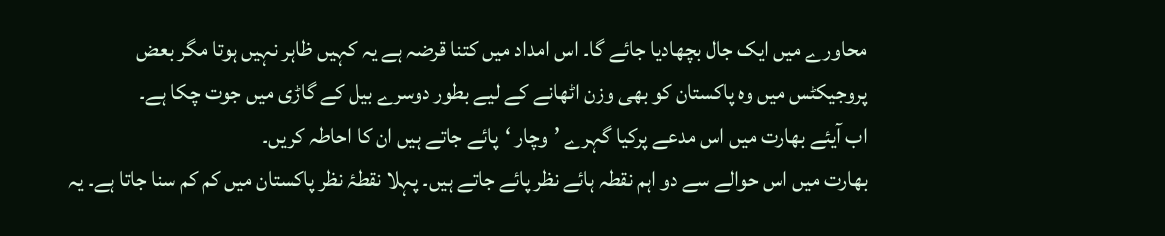محاورے میں ایک جال بچھادیا جائے گا۔ اس امداد میں کتنا قرضہ ہے یہ کہیں ظاہر نہیں ہوتا مگر بعض پروجیکٹس میں وہ پاکستان کو بھی وزن اٹھانے کے لیے بطور دوسرے بیل کے گاڑی میں جوت چکا ہے۔
اب آیئے بھارت میں اس مدعے پرکیا گہرے ’وچار ‘پائے جاتے ہیں ان کا احاطہ کریں۔
بھارت میں اس حوالے سے دو اہم نقطہ ہائے نظر پائے جاتے ہیں۔ پہلا نقطۂ نظر پاکستان میں کم کم سنا جاتا ہے۔ یہ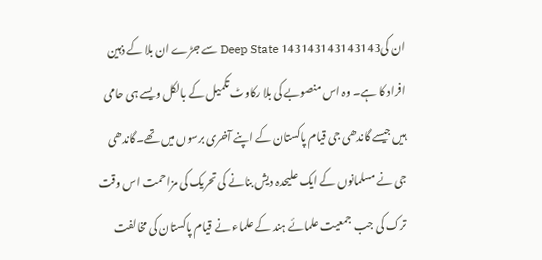ان کی143143143143143 Deep State سے جڑے ان بلا کے ذہین افراد کا ہے۔ وہ اس منصوبے کی بلا رکاوٹ تکمیل کے بالکل ویسے ہی حامی ہیں جیسے گاندھی جی قیام پاکستان کے اپنے آخری برسوں میں تھے۔گاندھی جی نے مسلمانوں کے ایک علیحدہ دیش بنانے کی تحریک کی مزاحمت اس وقت ترک کی جب جمعیت علمائے ہند کے علماء نے قیام پاکستان کی مخالفت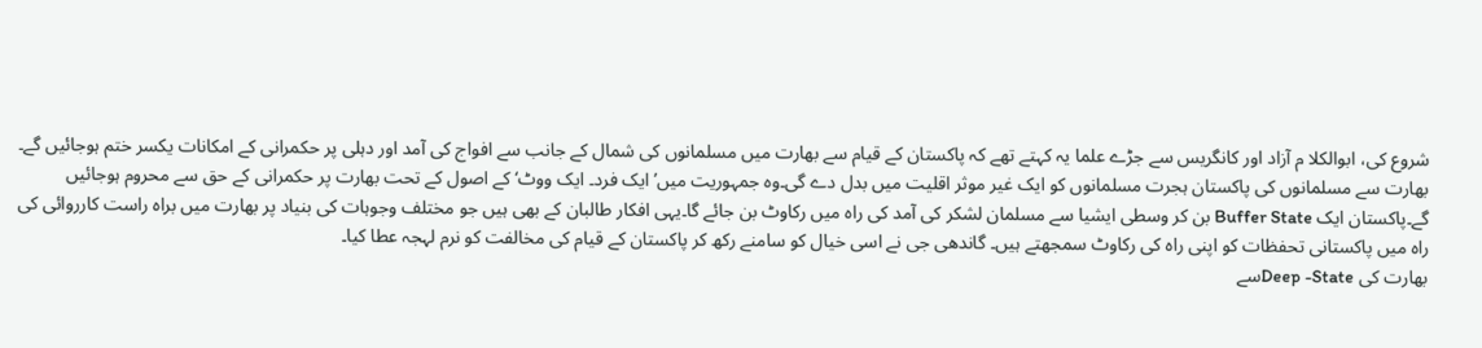شروع کی، ابوالکلا م آزاد اور کانگریس سے جڑے علما یہ کہتے تھے کہ پاکستان کے قیام سے بھارت میں مسلمانوں کی شمال کے جانب سے افواج کی آمد اور دہلی پر حکمرانی کے امکانات یکسر ختم ہوجائیں گے۔ بھارت سے مسلمانوں کی پاکستان ہجرت مسلمانوں کو ایک غیر موثر اقلیت میں بدل دے گی۔وہ جمہوریت میں’ ایک فرد۔ ایک ووٹ‘ کے اصول کے تحت بھارت پر حکمرانی کے حق سے محروم ہوجائیں گے۔پاکستان ایک Buffer State بن کر وسطی ایشیا سے مسلمان لشکر کی آمد کی راہ میں رکاوٹ بن جائے گا۔یہی افکار طالبان کے بھی ہیں جو مختلف وجوہات کی بنیاد پر بھارت میں براہ راست کارروائی کی راہ میں پاکستانی تحفظات کو اپنی راہ کی رکاوٹ سمجھتے ہیں۔ گاندھی جی نے اسی خیال کو سامنے رکھ کر پاکستان کے قیام کی مخالفت کو نرم لہجہ عطا کیا۔
بھارت کی Deep -Stateسے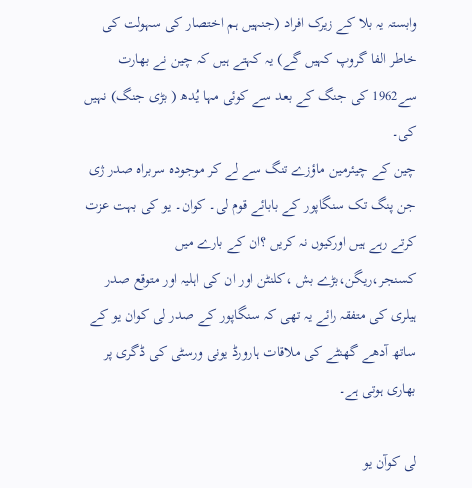وابستہ یہ بلا کے زیرک افراد (جنہیں ہم اختصار کی سہولت کی خاطر الفا گروپ کہیں گے) یہ کہتے ہیں کہ چین نے بھارت سے1962 کی جنگ کے بعد سے کوئی مہا یُدھ ( بڑی جنگ) نہیں کی۔
چین کے چیئرمین ماؤزے تنگ سے لے کر موجودہ سربراہ صدر ژی جن پنگ تک سنگاپور کے بابائے قوم لی۔ کوان۔ یو کی بہت عزت کرتے رہے ہیں اورکیوں نہ کریں ؟ان کے بارے میں کسنجر،ریگن،بڑے بش ،کلنٹن اور ان کی اہلیہ اور متوقع صدر ہیلری کی متفقہ رائے یہ تھی کہ سنگاپور کے صدر لی کوان یو کے ساتھ آدھے گھنٹے کی ملاقات ہارورڈ یونی ورسٹی کی ڈگری پر بھاری ہوتی ہے۔

لی کوآن یو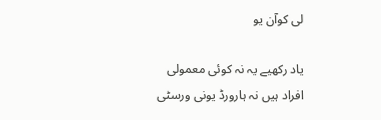لی کوآن یو

یاد رکھیے یہ نہ کوئی معمولی افراد ہیں نہ ہارورڈ یونی ورسٹی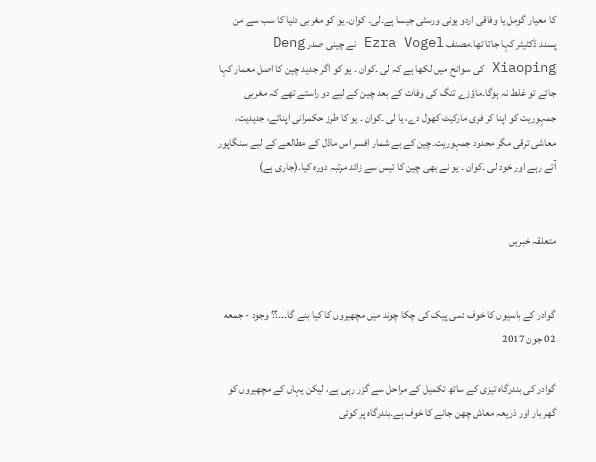کا معیار گومل یا وفاقی اردو یونی ورسٹی جیسا ہے۔لی۔ کوان۔ یو کو مغربی دنیا کا سب سے من پسند ڈکٹیٹر کہا جاتا تھا۔مصنف Ezra Vogel نے چینی صدر Deng Xiaoping کی سوانح میں لکھا ہے کہ لی ۔کوان ۔ یو کو اگر جدید چین کا اصل معمار کہا جائے تو غلط نہ ہوگا۔ماؤزے تنگ کی وفات کے بعد چین کے لیے دو راستے تھے کہ مغربی جمہوریت کو اپنا کر فری مارکیٹ کھول دے، یا لی ۔کوان ۔ یو کا طرز حکمرانی اپنائے، جدیدیت، معاشی ترقی مگر محدود جمہوریت۔چین کے بے شمار افسر اس ماڈل کے مطالعے کے لیے سنگاپور آتے رہے اور خود لی ۔کوان ۔ یو نے بھی چین کا تیس سے زائد مرتبہ دورہ کیا۔(جاری ہے)


متعلقہ خبریں


گوادر کے باسیوں کا خوف :سی پیک کی چکا چوند میں مچھیروں کا کیا بنے گا۔۔۔؟؟ وجود - جمعه 02 جون 2017

گوادر کی بندرگاہ تیزی کے ساتھ تکمیل کے مراحل سے گزر رہی ہے، لیکن یہاں کے مچھیروں کو گھر بار اور ذریعہ معاش چھن جانے کا خوف ہے۔بندرگاہ پر کوئی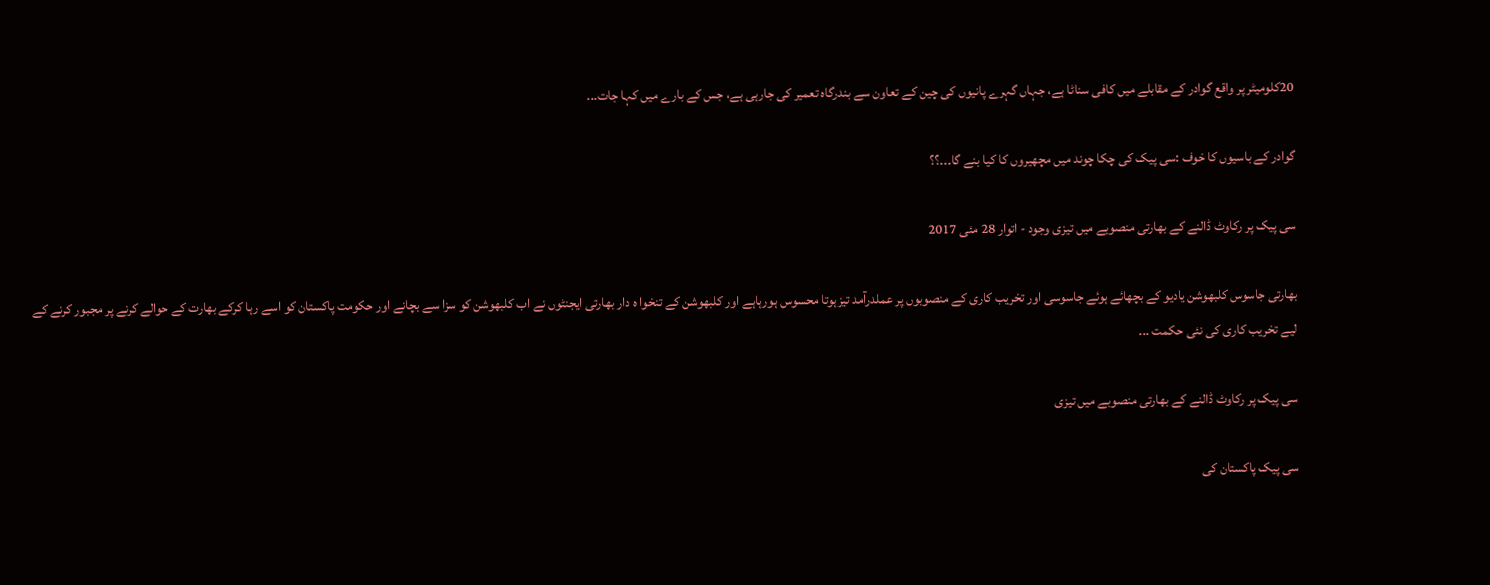20کلومیٹر پر واقع گوادر کے مقابلے میں کافی سناٹا ہے، جہاں گہرے پانیوں کی چین کے تعاون سے بندرگاہ تعمیر کی جارہی ہے، جس کے بارے میں کہا جات...

گوادر کے باسیوں کا خوف :سی پیک کی چکا چوند میں مچھیروں کا کیا بنے گا۔۔۔؟؟

سی پیک پر رکاوٹ ڈالنے کے بھارتی منصوبے میں تیزی وجود - اتوار 28 مئی 2017

بھارتی جاسوس کلبھوشن یادیو کے بچھائے ہوئے جاسوسی اور تخریب کاری کے منصوبوں پر عملدرآمد تیزہوتا محسوس ہورہاہے اور کلبھوشن کے تنخوا ہ دار بھارتی ایجنٹوں نے اب کلبھوشن کو سزا سے بچانے اور حکومت پاکستان کو اسے رہا کرکے بھارت کے حوالے کرنے پر مجبور کرنے کے لیے تخریب کاری کی نئی حکمت ...

سی پیک پر رکاوٹ ڈالنے کے بھارتی منصوبے میں تیزی

سی پیک پاکستان کی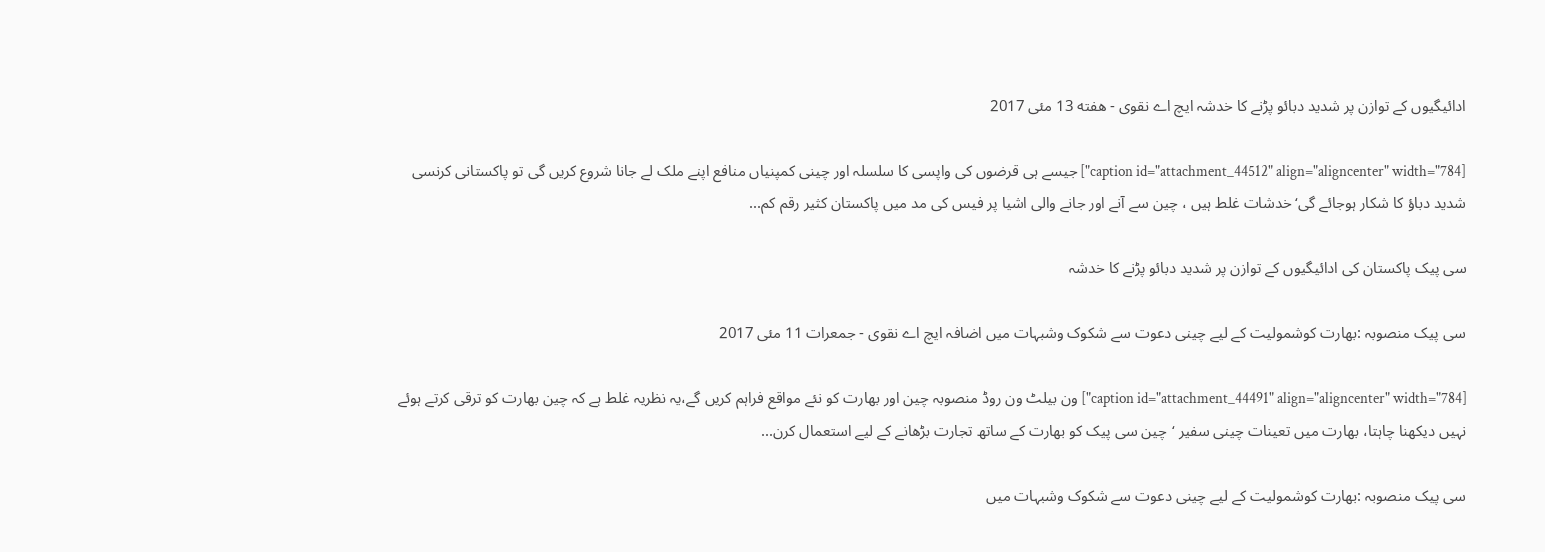ادائیگیوں کے توازن پر شدید دبائو پڑنے کا خدشہ ایچ اے نقوی - هفته 13 مئی 2017

[caption id="attachment_44512" align="aligncenter" width="784"] جیسے ہی قرضوں کی واپسی کا سلسلہ اور چینی کمپنیاں منافع اپنے ملک لے جانا شروع کریں گی تو پاکستانی کرنسی شدید دباؤ کا شکار ہوجائے گی‘ خدشات غلط ہیں ، چین سے آنے اور جانے والی اشیا پر فیس کی مد میں پاکستان کثیر رقم کم...

سی پیک پاکستان کی ادائیگیوں کے توازن پر شدید دبائو پڑنے کا خدشہ

سی پیک منصوبہ :بھارت کوشمولیت کے لیے چینی دعوت سے شکوک وشبہات میں اضافہ ایچ اے نقوی - جمعرات 11 مئی 2017

[caption id="attachment_44491" align="aligncenter" width="784"] ون بیلٹ ون روڈ منصوبہ چین اور بھارت کو نئے مواقع فراہم کریں گے،یہ نظریہ غلط ہے کہ چین بھارت کو ترقی کرتے ہوئے نہیں دیکھنا چاہتا، بھارت میں تعینات چینی سفیر ‘چین سی پیک کو بھارت کے ساتھ تجارت بڑھانے کے لیے استعمال کرن...

سی پیک منصوبہ :بھارت کوشمولیت کے لیے چینی دعوت سے شکوک وشبہات میں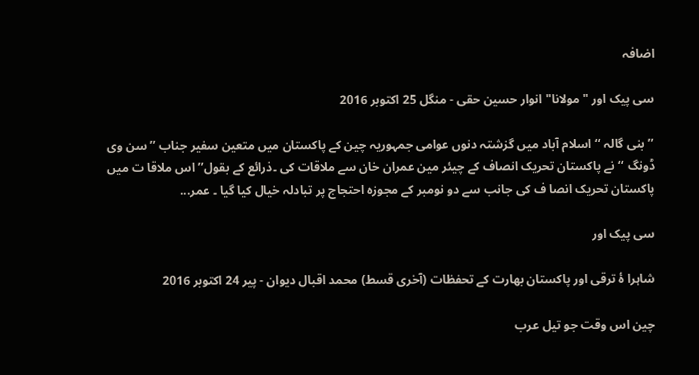اضافہ

سی پیک اور "مولانا" انوار حسین حقی - منگل 25 اکتوبر 2016

’’ بنی گالہ ‘‘ اسلام آباد میں گزشتہ دنوں عوامی جمہوریہ چین کے پاکستان میں متعین سفیر جناب ’’سن وی ڈونگ ‘‘نے پاکستان تحریک انصاف کے چیئر مین عمران خان سے ملاقات کی ۔ذرائع کے بقول’’ اس ملاقا ت میں پاکستان تحریک انصا ف کی جانب سے دو نومبر کے مجوزہ احتجاج پر تبادلہ خیال کیا گیا ۔ عمر...

سی پیک اور

شاہرا ۂ ترقی اور پاکستان بھارت کے تحفظات (آخری قسط) محمد اقبال دیوان - پیر 24 اکتوبر 2016

چین اس وقت جو تیل عرب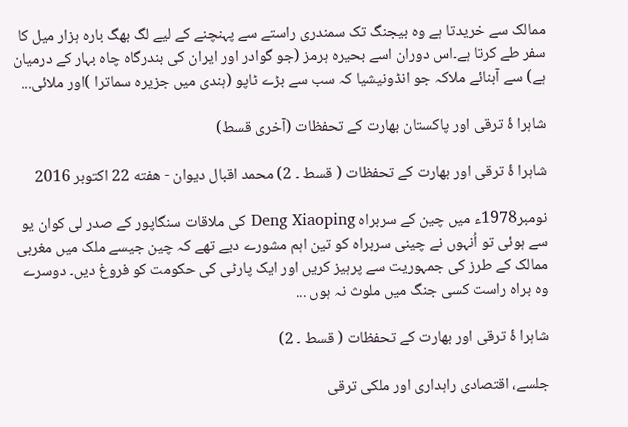ممالک سے خریدتا ہے وہ بیجنگ تک سمندری راستے سے پہنچنے کے لیے لگ بھگ بارہ ہزار میل کا سفر طے کرتا ہے۔اس دوران اسے بحیرہ ہرمز (جو گوادر اور ایران کی بندرگاہ چاہ بہار کے درمیان ہے) سے آبنائے ملاکہ جو انڈونیشیا کہ سب سے بڑے ٹاپو (ہندی میں جزیرہ سماترا )اور ملائی...

شاہرا ۂ ترقی اور پاکستان بھارت کے تحفظات (آخری قسط)

شاہرا ۂ ترقی اور بھارت کے تحفظات ( قسط ۔ 2) محمد اقبال دیوان - هفته 22 اکتوبر 2016

نومبر1978ء میں چین کے سربراہ Deng Xiaoping کی ملاقات سنگاپور کے صدر لی کوان یو سے ہوئی تو اُنہوں نے چینی سربراہ کو تین اہم مشورے دیے تھے کہ چین جیسے ملک میں مغربی ممالک کے طرز کی جمہوریت سے پرہیز کریں اور ایک پارٹی کی حکومت کو فروغ دیں۔ دوسرے وہ براہ راست کسی جنگ میں ملوث نہ ہوں ...

شاہرا ۂ ترقی اور بھارت کے تحفظات ( قسط ۔ 2)

جلسے، اقتصادی راہداری اور ملکی ترقی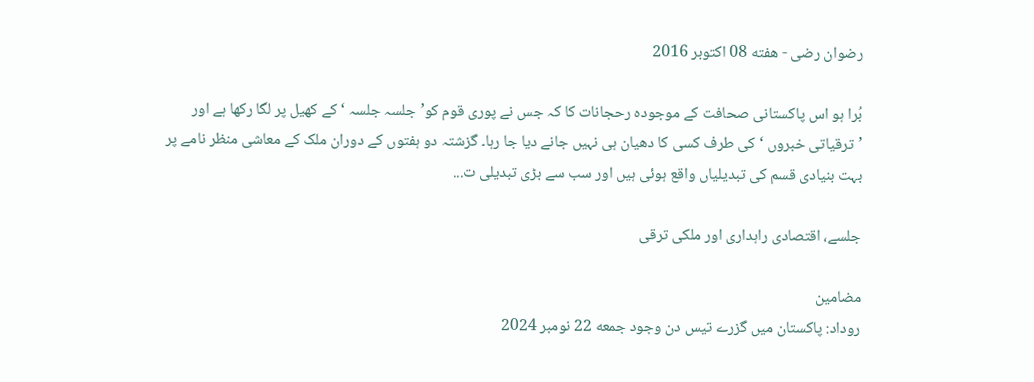رضوان رضی - هفته 08 اکتوبر 2016

بُرا ہو اس پاکستانی صحافت کے موجودہ رحجانات کا کہ جس نے پوری قوم کو’جلسہ جلسہ ‘کے کھیل پر لگا رکھا ہے اور ’ترقیاتی خبروں ‘کی طرف کسی کا دھیان ہی نہیں جانے دیا جا رہا۔ گزشتہ دو ہفتوں کے دوران ملک کے معاشی منظر نامے پر بہت بنیادی قسم کی تبدیلیاں واقع ہوئی ہیں اور سب سے بڑی تبدیلی ت...

جلسے، اقتصادی راہداری اور ملکی ترقی

مضامین
روداد: پاکستان میں گزرے تیس دن وجود جمعه 22 نومبر 2024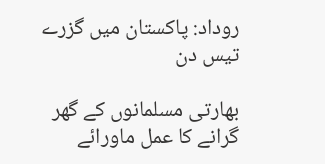روداد: پاکستان میں گزرے تیس دن

بھارتی مسلمانوں کے گھر گرانے کا عمل ماورائے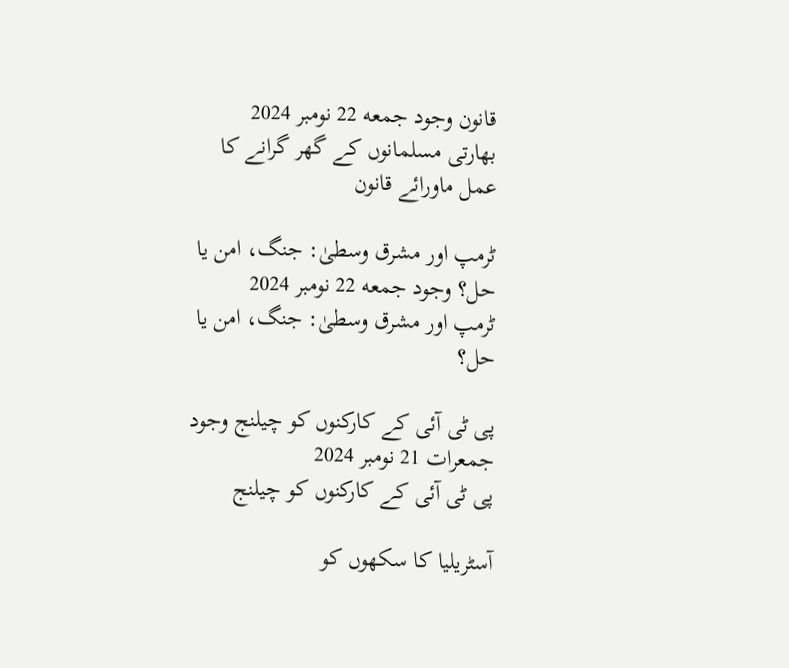قانون وجود جمعه 22 نومبر 2024
بھارتی مسلمانوں کے گھر گرانے کا عمل ماورائے قانون

ٹرمپ اور مشرق وسطیٰ: جنگ، امن یا حل؟ وجود جمعه 22 نومبر 2024
ٹرمپ اور مشرق وسطیٰ: جنگ، امن یا حل؟

پی ٹی آئی کے کارکنوں کو چیلنج وجود جمعرات 21 نومبر 2024
پی ٹی آئی کے کارکنوں کو چیلنج

آسٹریلیا کا سکھوں کو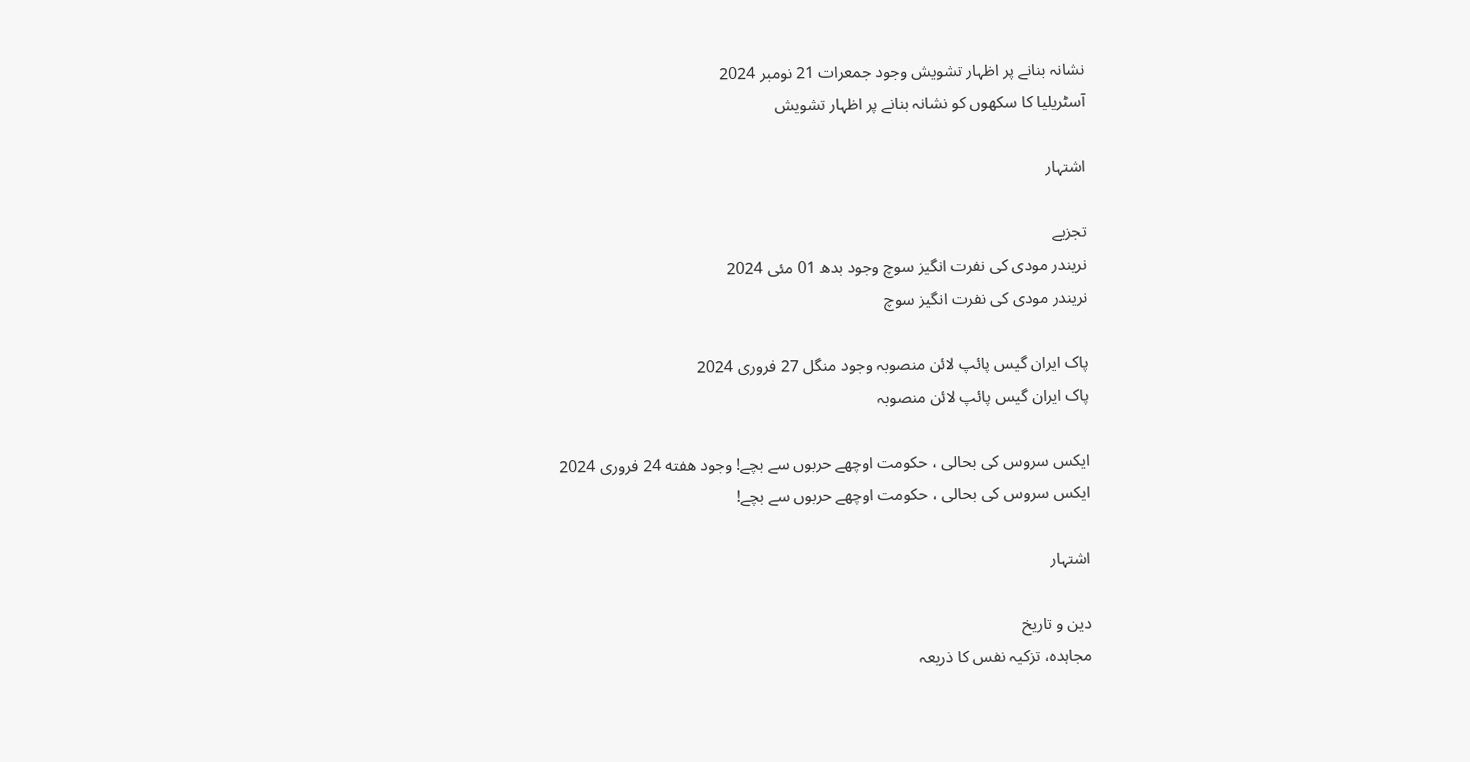نشانہ بنانے پر اظہار تشویش وجود جمعرات 21 نومبر 2024
آسٹریلیا کا سکھوں کو نشانہ بنانے پر اظہار تشویش

اشتہار

تجزیے
نریندر مودی کی نفرت انگیز سوچ وجود بدھ 01 مئی 2024
نریندر مودی کی نفرت انگیز سوچ

پاک ایران گیس پائپ لائن منصوبہ وجود منگل 27 فروری 2024
پاک ایران گیس پائپ لائن منصوبہ

ایکس سروس کی بحالی ، حکومت اوچھے حربوں سے بچے! وجود هفته 24 فروری 2024
ایکس سروس کی بحالی ، حکومت اوچھے حربوں سے بچے!

اشتہار

دین و تاریخ
مجاہدہ، تزکیہ نفس کا ذریعہ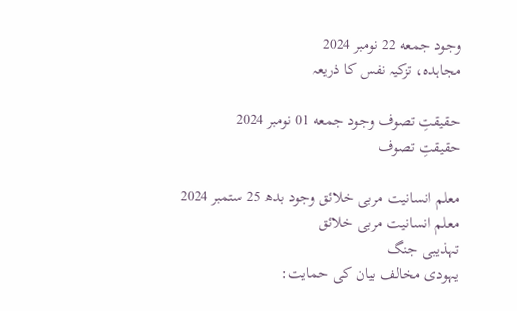وجود جمعه 22 نومبر 2024
مجاہدہ، تزکیہ نفس کا ذریعہ

حقیقتِ تصوف وجود جمعه 01 نومبر 2024
حقیقتِ تصوف

معلم انسانیت مربی خلائق وجود بدھ 25 ستمبر 2024
معلم انسانیت مربی خلائق
تہذیبی جنگ
یہودی مخالف بیان کی حمایت: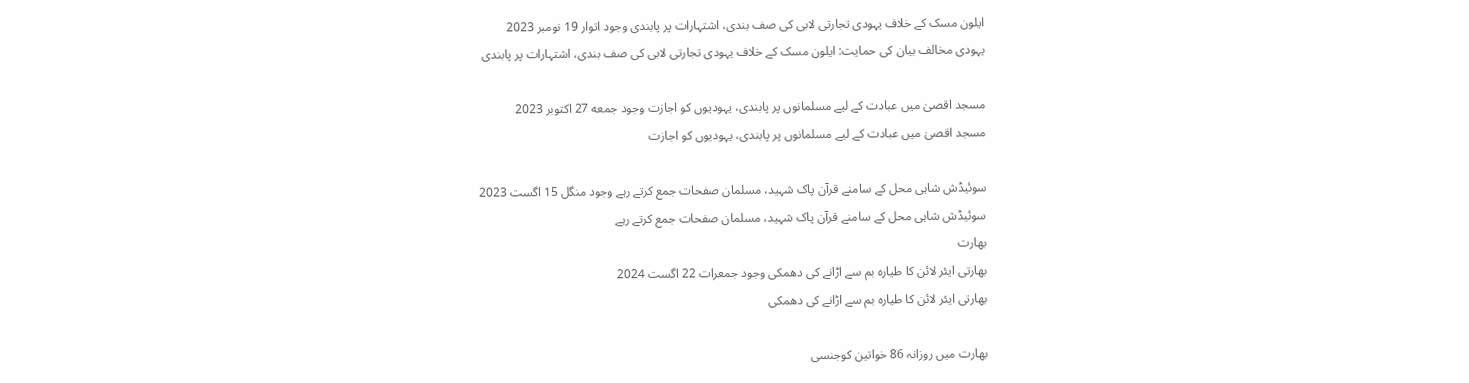ایلون مسک کے خلاف یہودی تجارتی لابی کی صف بندی، اشتہارات پر پابندی وجود اتوار 19 نومبر 2023
یہودی مخالف بیان کی حمایت: ایلون مسک کے خلاف یہودی تجارتی لابی کی صف بندی، اشتہارات پر پابندی

مسجد اقصیٰ میں عبادت کے لیے مسلمانوں پر پابندی، یہودیوں کو اجازت وجود جمعه 27 اکتوبر 2023
مسجد اقصیٰ میں عبادت کے لیے مسلمانوں پر پابندی، یہودیوں کو اجازت

سوئیڈش شاہی محل کے سامنے قرآن پاک شہید، مسلمان صفحات جمع کرتے رہے وجود منگل 15 اگست 2023
سوئیڈش شاہی محل کے سامنے قرآن پاک شہید، مسلمان صفحات جمع کرتے رہے
بھارت
بھارتی ایئر لائن کا طیارہ بم سے اڑانے کی دھمکی وجود جمعرات 22 اگست 2024
بھارتی ایئر لائن کا طیارہ بم سے اڑانے کی دھمکی

بھارت میں روزانہ 86 خواتین کوجنسی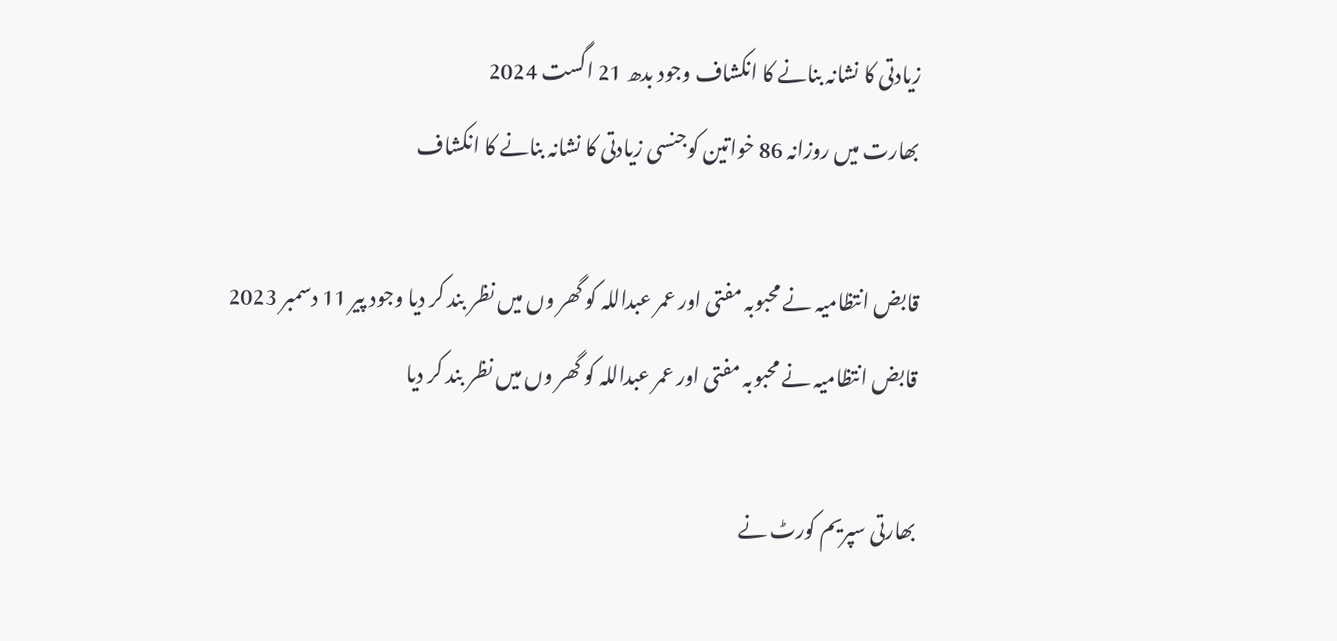زیادتی کا نشانہ بنانے کا انکشاف وجود بدھ 21 اگست 2024
بھارت میں روزانہ 86 خواتین کوجنسی زیادتی کا نشانہ بنانے کا انکشاف

قابض انتظامیہ نے محبوبہ مفتی اور عمر عبداللہ کو گھر وں میں نظر بند کر دیا وجود پیر 11 دسمبر 2023
قابض انتظامیہ نے محبوبہ مفتی اور عمر عبداللہ کو گھر وں میں نظر بند کر دیا

بھارتی سپریم کورٹ نے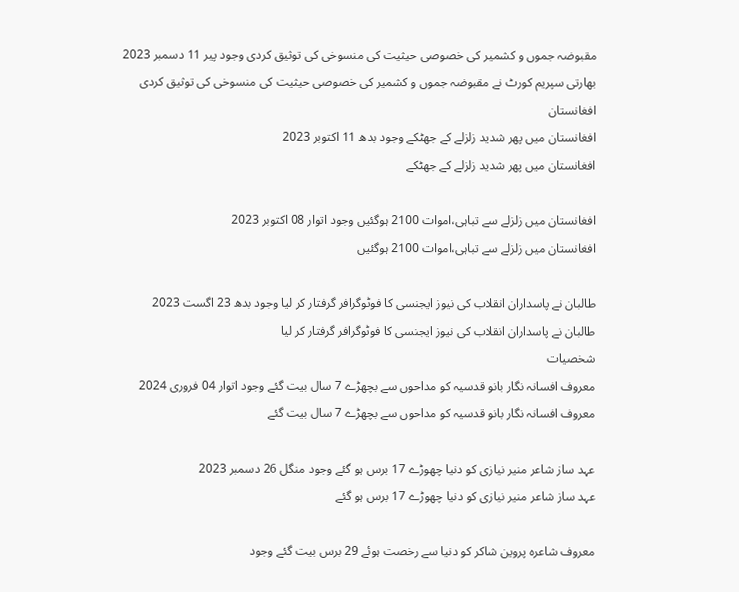مقبوضہ جموں و کشمیر کی خصوصی حیثیت کی منسوخی کی توثیق کردی وجود پیر 11 دسمبر 2023
بھارتی سپریم کورٹ نے مقبوضہ جموں و کشمیر کی خصوصی حیثیت کی منسوخی کی توثیق کردی
افغانستان
افغانستان میں پھر شدید زلزلے کے جھٹکے وجود بدھ 11 اکتوبر 2023
افغانستان میں پھر شدید زلزلے کے جھٹکے

افغانستان میں زلزلے سے تباہی،اموات 2100 ہوگئیں وجود اتوار 08 اکتوبر 2023
افغانستان میں زلزلے سے تباہی،اموات 2100 ہوگئیں

طالبان نے پاسداران انقلاب کی نیوز ایجنسی کا فوٹوگرافر گرفتار کر لیا وجود بدھ 23 اگست 2023
طالبان نے پاسداران انقلاب کی نیوز ایجنسی کا فوٹوگرافر گرفتار کر لیا
شخصیات
معروف افسانہ نگار بانو قدسیہ کو مداحوں سے بچھڑے 7 سال بیت گئے وجود اتوار 04 فروری 2024
معروف افسانہ نگار بانو قدسیہ کو مداحوں سے بچھڑے 7 سال بیت گئے

عہد ساز شاعر منیر نیازی کو دنیا چھوڑے 17 برس ہو گئے وجود منگل 26 دسمبر 2023
عہد ساز شاعر منیر نیازی کو دنیا چھوڑے 17 برس ہو گئے

معروف شاعرہ پروین شاکر کو دنیا سے رخصت ہوئے 29 برس بیت گئے وجود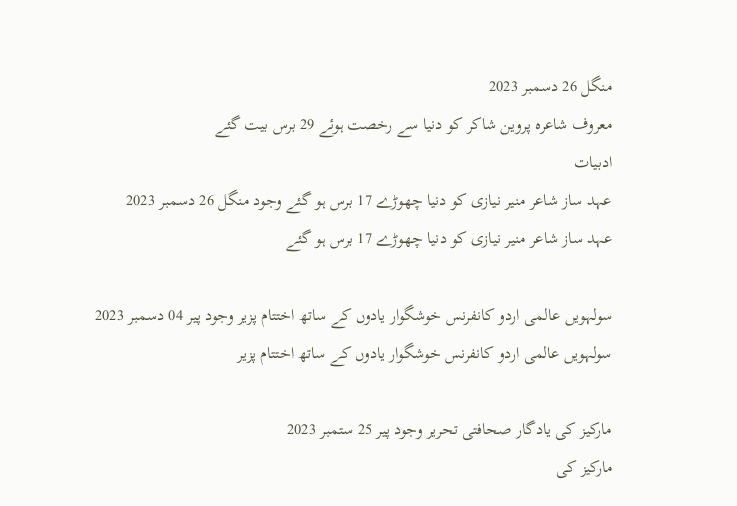منگل 26 دسمبر 2023
معروف شاعرہ پروین شاکر کو دنیا سے رخصت ہوئے 29 برس بیت گئے
ادبیات
عہد ساز شاعر منیر نیازی کو دنیا چھوڑے 17 برس ہو گئے وجود منگل 26 دسمبر 2023
عہد ساز شاعر منیر نیازی کو دنیا چھوڑے 17 برس ہو گئے

سولہویں عالمی اردو کانفرنس خوشگوار یادوں کے ساتھ اختتام پزیر وجود پیر 04 دسمبر 2023
سولہویں عالمی اردو کانفرنس خوشگوار یادوں کے ساتھ اختتام پزیر

مارکیز کی یادگار صحافتی تحریر وجود پیر 25 ستمبر 2023
مارکیز کی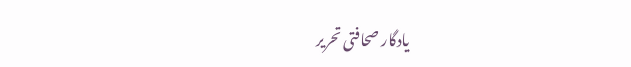یادگار صحافتی تحریر